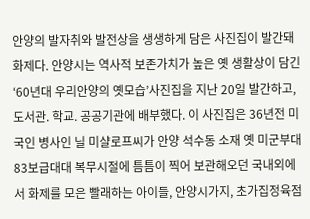안양의 발자취와 발전상을 생생하게 담은 사진집이 발간돼 화제다. 안양시는 역사적 보존가치가 높은 옛 생활상이 담긴‘60년대 우리안양의 옛모습’사진집을 지난 20일 발간하고, 도서관. 학교. 공공기관에 배부했다. 이 사진집은 36년전 미국인 병사인 닐 미샬로프씨가 안양 석수동 소재 옛 미군부대 83보급대대 복무시절에 틈틈이 찍어 보관해오던 국내외에서 화제를 모은 빨래하는 아이들, 안양시가지, 초가집정육점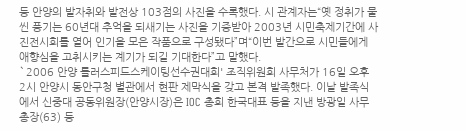등 안양의 발자취와 발전상 103점의 사진을 수록했다. 시 관계자는“옛 정취가 물씬 풍기는 60년대 추억을 되새기는 사진을 기증받아 2003년 시민축제기간에 사진전시회를 열어 인기을 모은 작품으로 구성됐다”며“이번 발간으로 시민들에게 애향심을 고취시키는 계기가 되길 기대한다”고 말했다.
`2006 안양 롤러스피드스케이팅선수권대회' 조직위원회 사무처가 16일 오후 2시 안양시 동안구청 별관에서 현판 제막식을 갖고 본격 발족했다. 이날 발족식에서 신중대 공동위원장(안양시장)은 IOC 총회 한국대표 등을 지낸 방광일 사무총장(63) 등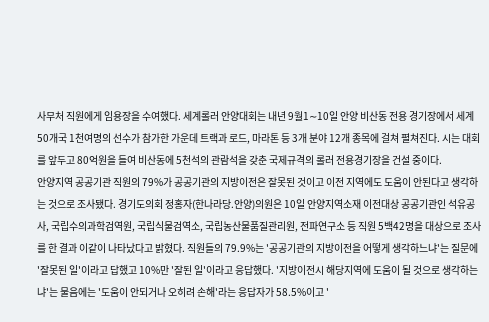사무처 직원에게 임용장을 수여했다. 세계롤러 안양대회는 내년 9월1∼10일 안양 비산동 전용 경기장에서 세계 50개국 1천여명의 선수가 참가한 가운데 트랙과 로드, 마라톤 등 3개 분야 12개 종목에 걸쳐 펼쳐진다. 시는 대회를 앞두고 80억원을 들여 비산동에 5천석의 관람석을 갖춘 국제규격의 롤러 전용경기장을 건설 중이다.
안양지역 공공기관 직원의 79%가 공공기관의 지방이전은 잘못된 것이고 이전 지역에도 도움이 안된다고 생각하는 것으로 조사됐다. 경기도의회 정홍자(한나라당.안양)의원은 10일 안양지역소재 이전대상 공공기관인 석유공사, 국립수의과학검역원, 국립식물검역소, 국립농산물품질관리원, 전파연구소 등 직원 5백42명을 대상으로 조사를 한 결과 이같이 나타났다고 밝혔다. 직원들의 79.9%는 '공공기관의 지방이전을 어떻게 생각하느냐'는 질문에 '잘못된 일'이라고 답했고 10%만 '잘된 일'이라고 응답했다. '지방이전시 해당지역에 도움이 될 것으로 생각하는냐'는 물음에는 '도움이 안되거나 오히려 손해'라는 응답자가 58.5%이고 '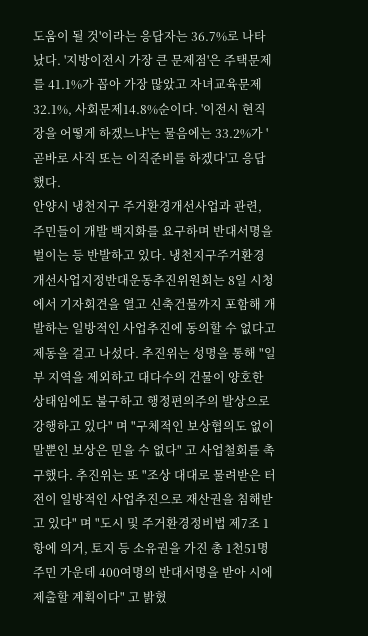도움이 될 것'이라는 응답자는 36.7%로 나타났다. '지방이전시 가장 큰 문제점'은 주택문제를 41.1%가 꼽아 가장 많았고 자녀교육문제32.1%, 사회문제14.8%순이다. '이전시 현직장을 어떻게 하겠느냐'는 물음에는 33.2%가 '곧바로 사직 또는 이직준비를 하겠다'고 응답했다.
안양시 냉천지구 주거환경개선사업과 관련, 주민들이 개발 백지화를 요구하며 반대서명을 벌이는 등 반발하고 있다. 냉천지구주거환경개선사업지정반대운동추진위원회는 8일 시청에서 기자회견을 열고 신축건물까지 포함해 개발하는 일방적인 사업추진에 동의할 수 없다고 제동을 걸고 나섰다. 추진위는 성명을 통해 "일부 지역을 제외하고 대다수의 건물이 양호한 상태임에도 불구하고 행정편의주의 발상으로 강행하고 있다" 며 "구체적인 보상협의도 없이 말뿐인 보상은 믿을 수 없다" 고 사업철회를 촉구했다. 추진위는 또 "조상 대대로 물려받은 터전이 일방적인 사업추진으로 재산권을 침해받고 있다" 며 "도시 및 주거환경정비법 제7조 1항에 의거, 토지 등 소유권을 가진 총 1천51명 주민 가운데 400여명의 반대서명을 받아 시에 제출할 계획이다" 고 밝혔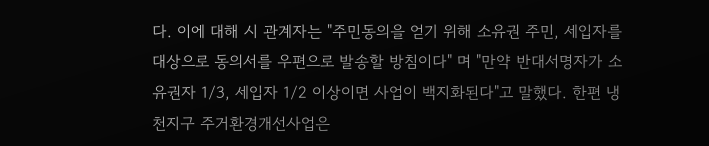다. 이에 대해 시 관계자는 "주민동의을 얻기 위해 소유권 주민, 세입자를 대상으로 동의서를 우편으로 발송할 방침이다" 며 "만약 반대서명자가 소유권자 1/3, 세입자 1/2 이상이면 사업이 백지화된다"고 말했다. 한편 냉천지구 주거환경개선사업은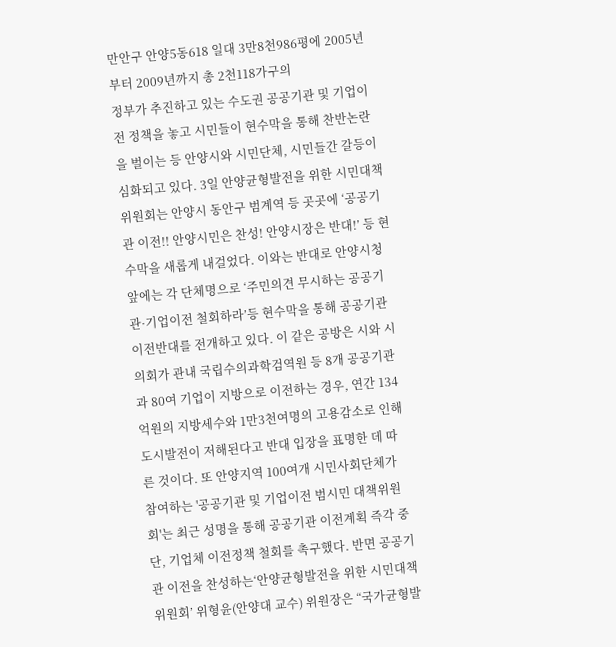만안구 안양5동618 일대 3만8천986평에 2005년부터 2009년까지 총 2천118가구의
정부가 추진하고 있는 수도권 공공기관 및 기업이전 정책을 놓고 시민들이 현수막을 통해 찬반논란을 벌이는 등 안양시와 시민단체, 시민들간 갈등이 심화되고 있다. 3일 안양균형발전을 위한 시민대책위원회는 안양시 동안구 범계역 등 곳곳에 ‘공공기관 이전!! 안양시민은 찬성! 안양시장은 반대!’ 등 현수막을 새롭게 내걸었다. 이와는 반대로 안양시청 앞에는 각 단체명으로 ‘주민의견 무시하는 공공기관·기업이전 철회하라’등 현수막을 통해 공공기관 이전반대를 전개하고 있다. 이 같은 공방은 시와 시의회가 관내 국립수의과학검역원 등 8개 공공기관과 80여 기업이 지방으로 이전하는 경우, 연간 134억원의 지방세수와 1만3천여명의 고용감소로 인해 도시발전이 저해된다고 반대 입장을 표명한 데 따른 것이다. 또 안양지역 100여개 시민사회단체가 참여하는 '공공기관 및 기업이전 범시민 대책위원회'는 최근 성명을 통해 공공기관 이전계획 즉각 중단, 기업체 이전정책 철회를 촉구했다. 반면 공공기관 이전을 찬성하는‘안양균형발전을 위한 시민대책위원회’ 위형윤(안양대 교수) 위원장은 “국가균형발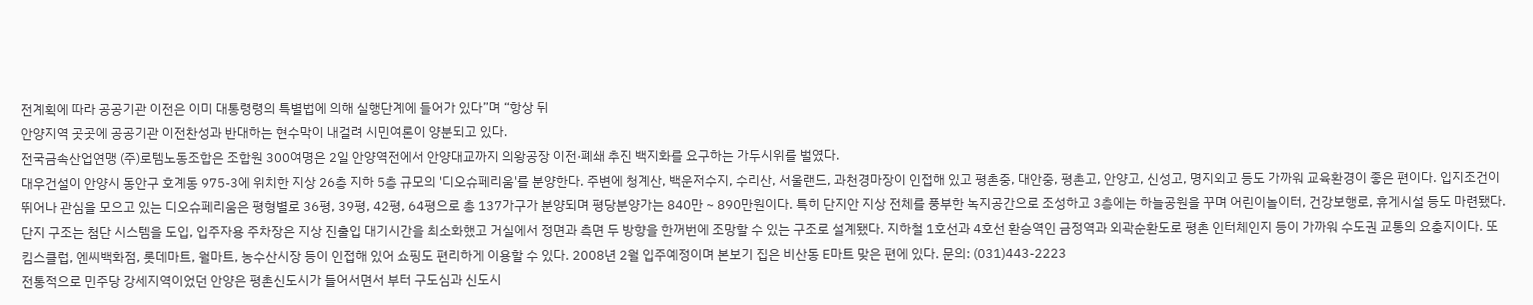전계획에 따라 공공기관 이전은 이미 대통령령의 특별법에 의해 실행단계에 들어가 있다”며 “항상 뒤
안양지역 곳곳에 공공기관 이전찬성과 반대하는 현수막이 내걸려 시민여론이 양분되고 있다.
전국금속산업연맹 (주)로템노동조합은 조합원 300여명은 2일 안양역전에서 안양대교까지 의왕공장 이전·폐쇄 추진 백지화를 요구하는 가두시위를 벌였다.
대우건설이 안양시 동안구 호계동 975-3에 위치한 지상 26층 지하 5층 규모의 '디오슈페리움'를 분양한다. 주변에 청계산, 백운저수지, 수리산, 서울랜드, 과천경마장이 인접해 있고 평촌중, 대안중, 평촌고, 안양고, 신성고, 명지외고 등도 가까워 교육환경이 좋은 편이다. 입지조건이 뛰어나 관심을 모으고 있는 디오슈페리움은 평형별로 36평, 39평, 42평, 64평으로 총 137가구가 분양되며 평당분양가는 840만 ~ 890만원이다. 특히 단지안 지상 전체를 풍부한 녹지공간으로 조성하고 3층에는 하늘공원을 꾸며 어린이놀이터, 건강보행로, 휴게시설 등도 마련됐다. 단지 구조는 첨단 시스템을 도입, 입주자용 주차장은 지상 진출입 대기시간을 최소화했고 거실에서 정면과 측면 두 방향을 한꺼번에 조망할 수 있는 구조로 설계됐다. 지하철 1호선과 4호선 환승역인 금정역과 외곽순환도로 평촌 인터체인지 등이 가까워 수도권 교통의 요충지이다. 또 킴스클럽, 엔씨백화점, 롯데마트, 월마트, 농수산시장 등이 인접해 있어 쇼핑도 편리하게 이용할 수 있다. 2008년 2월 입주예정이며 본보기 집은 비산동 E마트 맞은 편에 있다. 문의: (031)443-2223
전통적으로 민주당 강세지역이었던 안양은 평촌신도시가 들어서면서 부터 구도심과 신도시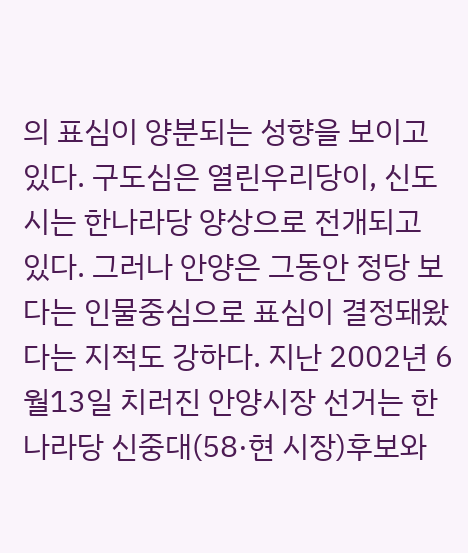의 표심이 양분되는 성향을 보이고 있다. 구도심은 열린우리당이, 신도시는 한나라당 양상으로 전개되고 있다. 그러나 안양은 그동안 정당 보다는 인물중심으로 표심이 결정돼왔다는 지적도 강하다. 지난 2002년 6월13일 치러진 안양시장 선거는 한나라당 신중대(58·현 시장)후보와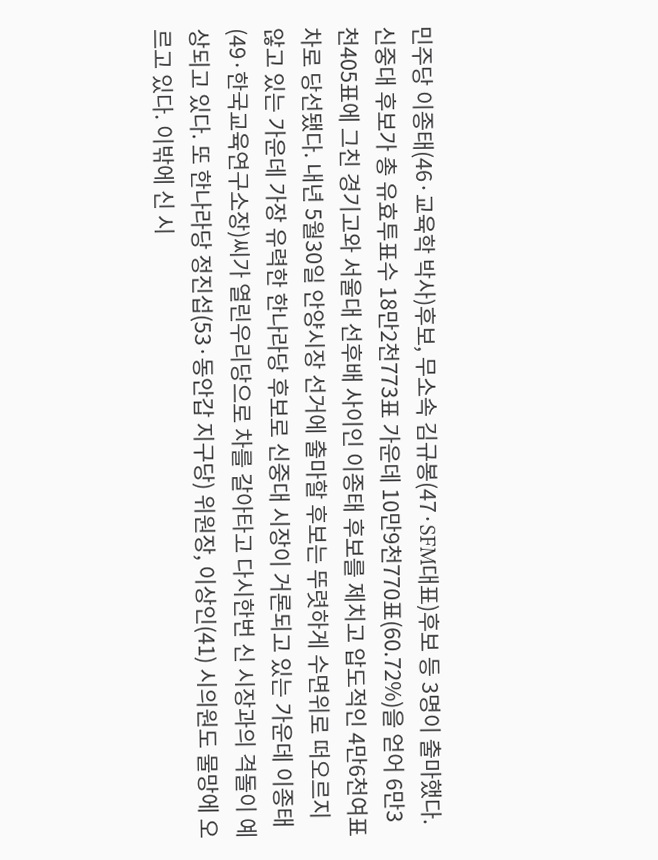민주당 이종태(46·교육학 박사)후보, 무소속 김규봉(47·SFM대표)후보 등 3명이 출마했다. 신중대 후보가 총 유효투표수 18만2천773표 가운데 10만9천770표(60.72%)을 얻어 6만3천405표에 그친 경기고와 서울대 선후배 사이인 이종태 후보를 제치고 압도적인 4만6천여표차로 당선됐다. 내년 5월30일 안양시장 선거에 출마할 후보는 뚜렷하게 수면위로 떠오르지 않고 있는 가운데 가장 유력한 한나라당 후보로 신중대 시장이 거론되고 있는 가운데 이종태(49·한국교육연구소장)씨가 열린우리당으로 차를 갈아타고 다시한번 신 시장과의 격돌이 예상되고 있다. 또 한나라당 정진섭(53·동안갑 지구당) 위원장, 이상인(41) 시의원도 물망에 오르고 있다. 이밖에 신 시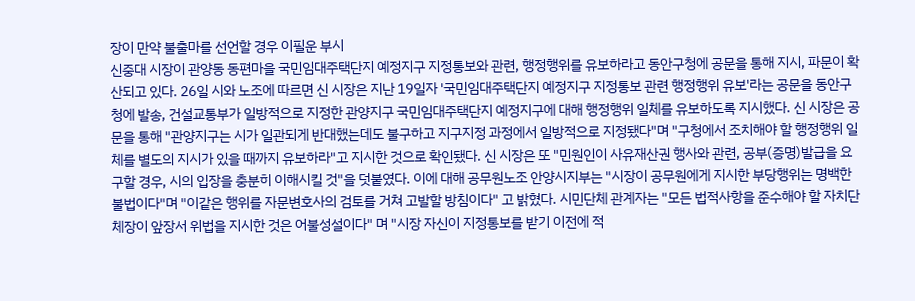장이 만약 불출마를 선언할 경우 이필운 부시
신중대 시장이 관양동 동편마을 국민임대주택단지 예정지구 지정통보와 관련, 행정행위를 유보하라고 동안구청에 공문을 통해 지시, 파문이 확산되고 있다. 26일 시와 노조에 따르면 신 시장은 지난 19일자 '국민임대주택단지 예정지구 지정통보 관련 행정행위 유보'라는 공문을 동안구청에 발송, 건설교통부가 일방적으로 지정한 관양지구 국민임대주택단지 예정지구에 대해 행정행위 일체를 유보하도록 지시했다. 신 시장은 공문을 통해 "관양지구는 시가 일관되게 반대했는데도 불구하고 지구지정 과정에서 일방적으로 지정됐다"며 "구청에서 조치해야 할 행정행위 일체를 별도의 지시가 있을 때까지 유보하라"고 지시한 것으로 확인됐다. 신 시장은 또 "민원인이 사유재산권 행사와 관련, 공부(증명)발급을 요구할 경우, 시의 입장을 충분히 이해시킬 것"을 덧붙였다. 이에 대해 공무원노조 안양시지부는 "시장이 공무원에게 지시한 부당행위는 명백한 불법이다"며 "이같은 행위를 자문변호사의 검토를 거쳐 고발할 방침이다" 고 밝혔다. 시민단체 관계자는 "모든 법적사항을 준수해야 할 자치단체장이 앞장서 위법을 지시한 것은 어불성설이다" 며 "시장 자신이 지정통보를 받기 이전에 적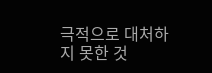극적으로 대처하지 못한 것